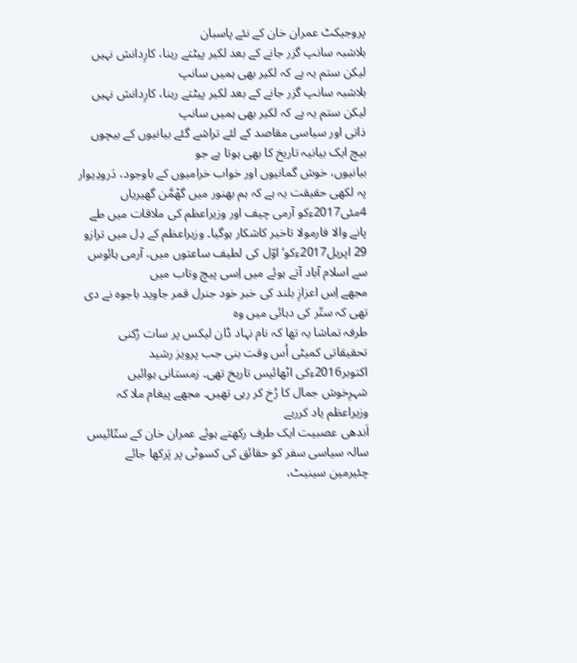پروجیکٹ عمران خان کے نئے پاسبان
بلاشبہ سانپ گزر جانے کے بعد لکیر پیٹتے رہنا، کارِدانش نہیں لیکن ستم یہ ہے کہ لکیر بھی ہمیں سانپ
بلاشبہ سانپ گزر جانے کے بعد لکیر پیٹتے رہنا، کارِدانش نہیں لیکن ستم یہ ہے کہ لکیر بھی ہمیں سانپ
ذاتی اور سیاسی مقاصد کے لئے تراشے گئے بیانیوں کے بیچوں بیچ ایک بیانیہ تاریخ کا بھی ہوتا ہے جو
بیانیوں، خوش گمانیوں اور خواب خرامیوں کے باوجود، دَرودِیوار پہ لکھی حقیقت یہ ہے کہ ہم بھنور میں گھْمَّن گھیریاں
4مئی2017ءکو آرمی چیف اور وزیراعظم کی ملاقات میں طے پانے والا فارمولا تاخیر کاشکار ہوگیا۔ وزیراعظم کے دِل میں ترازو
29 اپریل2017ءکو‘ اوّل کی لطیف ساعتوں میں، آرمی ہائوس سے اسلام آباد آتے ہوئے میں اِسی پیچ وتاب میں
مجھے اِس اعزازِ بلند کی خبر خود جنرل قمر جاوید باجوہ نے دی تھی کہ ستّر کی دہائی میں وہ
طرفہ تماشا یہ تھا کہ نام نہاد ڈان لیکس پر سات رُکنی تحقیقاتی کمیٹی اُس وقت بنی جب پرویز رشید
اکتوبر2016ءکی اٹھائیس تاریخ تھی۔ زمستانی ہوائیں شہرِخوش جمال کا رُخ کر رہی تھیں۔ مجھے پیغام ملا کہ وزیراعظم یاد کررہے
اَندھی عصبیت ایک طرف رکھتے ہوئے عمران خان کے ستّائیس سالہ سیاسی سفر کو حقائق کی کسوٹی پر پَرکھا جائے
چئیرمین سینیٹ،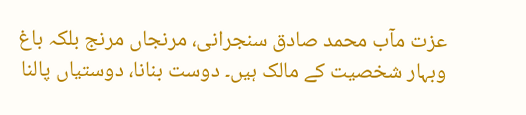عزت مآب محمد صادق سنجرانی، مرنجاں مرنج بلکہ باغ وبہار شخصیت کے مالک ہیں۔ دوست بنانا، دوستیاں پالنا